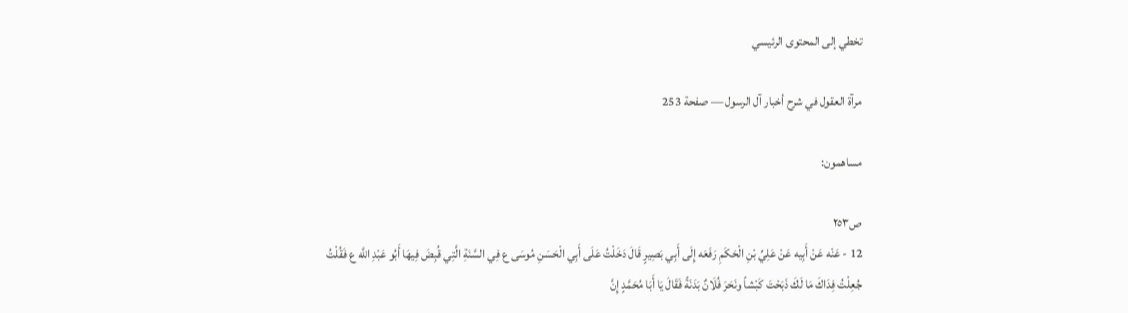تخطي إلى المحتوى الرئيسي

مرآة العقول في شرح أخبار آل الرسول — صفحة 253

مساهمون:

ص٢٥٣
12 - عَنْه عَنْ أَبِيه عَنْ عَلِيِّ بْنِ الْحَكَمِ رَفَعَه إِلَى أَبِي بَصِيرٍ قَالَ دَخَلْتُ عَلَى أَبِي الْحَسَنِ مُوسَى ع فِي السَّنَةِ الَّتِي قُبِضَ فِيهَا أَبُو عَبْدِ اللَّه ع فَقُلْتُ جُعِلْتُ فِدَاكَ مَا لَكَ ذَبَحْتَ كَبْشاً ونَحَرَ فُلَانٌ بَدَنَةً فَقَالَ يَا أَبَا مُحَمَّدٍ إِنَّ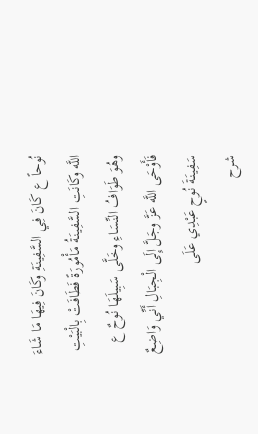نُوحاً ع كَانَ فِي السَّفِينَةِ وكَانَ فِيهَا مَا شَاءَ اللَّه وكَانَتِ السَّفِينَةُ مَأْمُورَةً فَطَافَتْ بِالْبَيْتِ وهُوَ طَوَافُ النِّسَاءِ وخَلَّى سَبِيلَهَا نُوحٌ ع فَأَوْحَى اللَّه عَزَّ وجَلَّ إِلَى الْجِبَالِ أَنِّي وَاضِعٌ سَفِينَةَ نُوحٍ عَبْدِي عَلَى
شرح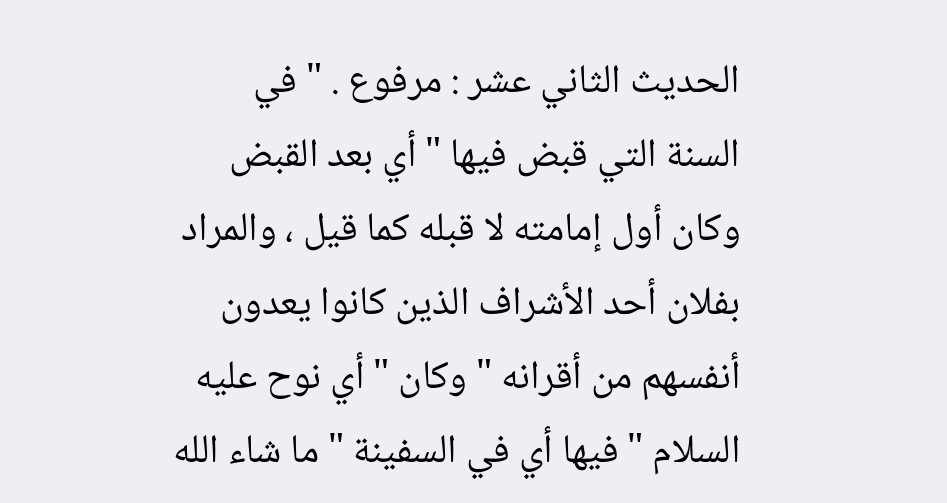الحديث الثاني عشر : مرفوع . " في السنة التي قبض فيها " أي بعد القبض وكان أول إمامته لا قبله كما قيل ، والمراد بفلان أحد الأشراف الذين كانوا يعدون أنفسهم من أقرانه " وكان " أي نوح عليه السلام " فيها أي في السفينة " ما شاء الله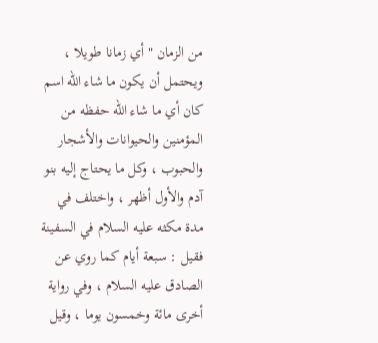من الزمان " أي زمانا طويلا ، ويحتمل أن يكون ما شاء الله اسم كان أي ما شاء الله حفظه من المؤمنين والحيوانات والأشجار والحبوب ، وكل ما يحتاج إليه بنو آدم والأول أظهر ، واختلف في مدة مكثه عليه السلام في السفينة فقيل : سبعة أيام كما روي عن الصادق عليه السلام ، وفي رواية أخرى مائة وخمسون يوما ، وقيل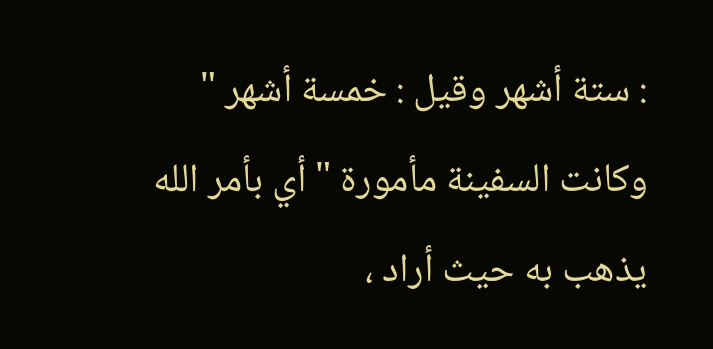: ستة أشهر وقيل : خمسة أشهر " وكانت السفينة مأمورة " أي بأمر الله يذهب به حيث أراد ،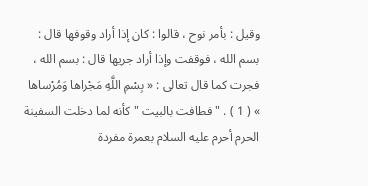وقيل : بأمر نوح ، قالوا : كان إذا أراد وقوفها قال : بسم الله ، فوقفت وإذا أراد جريها قال : بسم الله ، فجرت كما قال تعالى : « بِسْمِ اللَّهِ مَجْراها وَمُرْساها » ( 1 ) . " فطافت بالبيت " كأنه لما دخلت السفينة الحرم أحرم عليه السلام بعمرة مفردة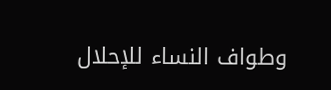وطواف النساء للإحلال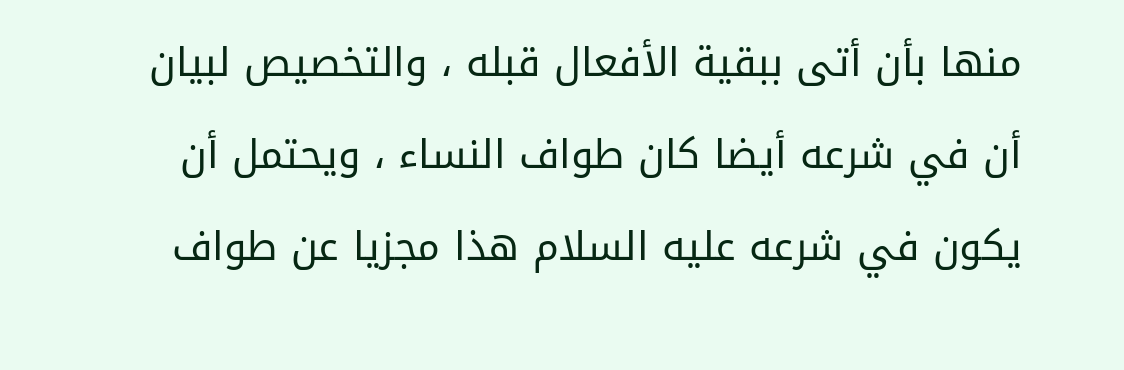منها بأن أتى ببقية الأفعال قبله ، والتخصيص لبيان أن في شرعه أيضا كان طواف النساء ، ويحتمل أن يكون في شرعه عليه السلام هذا مجزيا عن طواف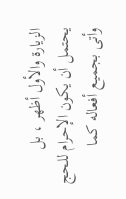الزيارة والأول أظهر ، بل يحتمل أن يكون الإحرام للحج وأتى بجميع أفعاله كما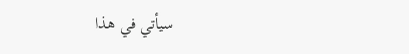سيأتي في هذا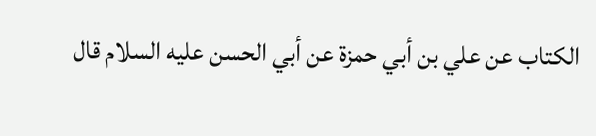الكتاب عن علي بن أبي حمزة عن أبي الحسن عليه السلام قال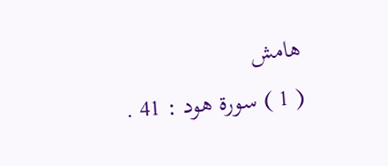هامش
( 1 ) سورة هود : 41 .